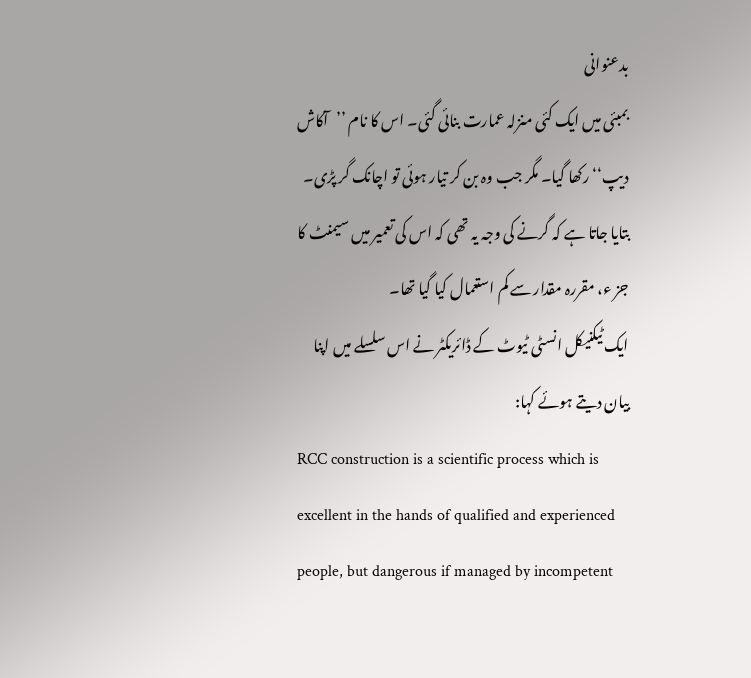بدعنوانی
بمبئی میں ایک کئی منزلہ عمارت بنائی گئی۔ اس کا نام ’’آکاش دیپ‘‘ رکھا گیا۔ مگر جب وہ بن کر تیار ہوئی تو اچانک گر پڑی۔ بتایا جاتا ہے کہ گرنے کی وجہ یہ تھی کہ اس کی تعمیر میں سیمنٹ کا جز ء، مقررہ مقدار سے کم استعمال کیا گیا تھا۔
ایک ٹیکنیکل انسٹی ٹیوٹ کے ڈائریکٹر نے اس سلسلے میں اپنا بیان دیتے ہوئے کہا:
RCC construction is a scientific process which is excellent in the hands of qualified and experienced people, but dangerous if managed by incompetent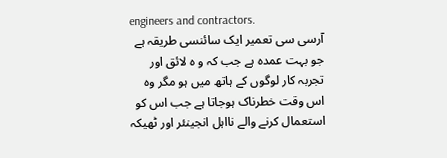engineers and contractors.
آرسی سی تعمیر ایک سائنسی طریقہ ہے جو بہت عمدہ ہے جب کہ و ہ لائق اور تجربہ کار لوگوں کے ہاتھ میں ہو مگر وہ اس وقت خطرناک ہوجاتا ہے جب اس کو استعمال کرنے والے نااہل انجینئر اور ٹھیکہ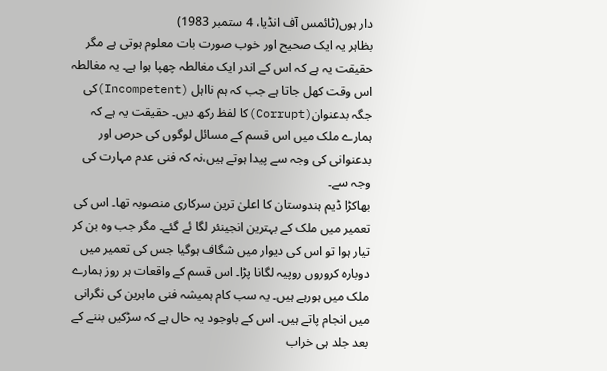دار ہوں(ٹائمس آف انڈیا، 4 ستمبر 1983)
بظاہر یہ ایک صحیح اور خوب صورت بات معلوم ہوتی ہے مگر حقیقت یہ ہے کہ اس کے اندر ایک مغالطہ چھپا ہوا ہے۔ یہ مغالطہ اس وقت کھل جاتا ہے جب کہ ہم نااہل (Incompetent)کی جگہ بدعنوان(Corrupt)کا لفظ رکھ دیں۔ حقیقت یہ ہے کہ ہمارے ملک میں اس قسم کے مسائل لوگوں کی حرص اور بدعنوانی کی وجہ سے پیدا ہوتے ہیں،نہ کہ فنی عدم مہارت کی وجہ سے۔
بھاکڑا ڈیم ہندوستان کا اعلیٰ ترین سرکاری منصوبہ تھا۔ اس کی تعمیر میں ملک کے بہترین انجینئر لگا ئے گئے۔ مگر جب وہ بن کر تیار ہوا تو اس کی دیوار میں شگاف ہوگیا جس کی تعمیر میں دوبارہ کروروں روپیہ لگانا پڑا۔ اس قسم کے واقعات ہر روز ہمارے ملک میں ہورہے ہیں۔ یہ سب کام ہمیشہ فنی ماہرین کی نگرانی میں انجام پاتے ہیں۔ اس کے باوجود یہ حال ہے کہ سڑکیں بننے کے بعد جلد ہی خراب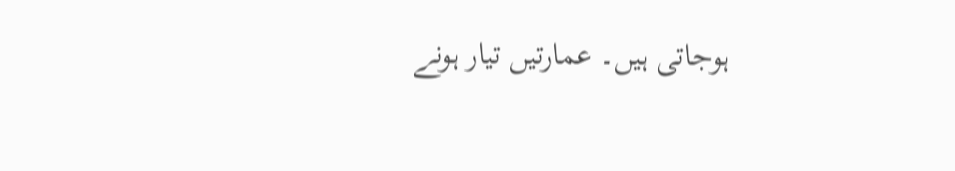ہوجاتی ہیں۔ عمارتیں تیار ہونے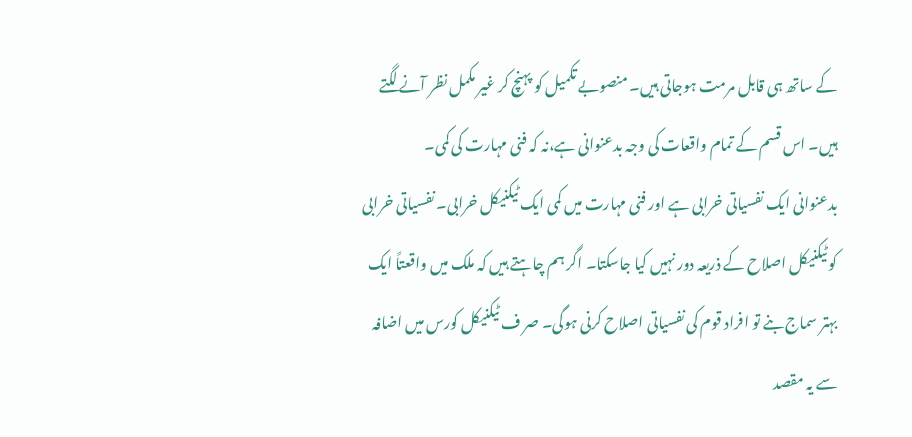کے ساتھ ہی قابل مرمت ہوجاتی ہیں۔ منصوبے تکمیل کو پہنچ کر غیر مکمل نظر آنے لگتے ہیں۔ اس قسم کے تمام واقعات کی وجہ بدعنوانی ہے،نہ کہ فنی مہارت کی کمی۔
بدعنوانی ایک نفسیاتی خرابی ہے اور فنی مہارت میں کمی ایک ٹیکنیکل خرابی۔ نفسیاتی خرابی کو ٹیکنیکل اصلاح کے ذریعہ دور نہیں کیا جاسکتا۔ اگر ہم چاہتے ہیں کہ ملک میں واقعتاً ایک بہتر سماج بنے تو افراد قوم کی نفسیاتی اصلاح کرنی ہوگی۔ صر ف ٹیکنیکل کورس میں اضافہ سے یہ مقصد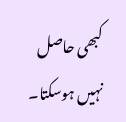کبھی حاصل نہیں ہوسکتا۔